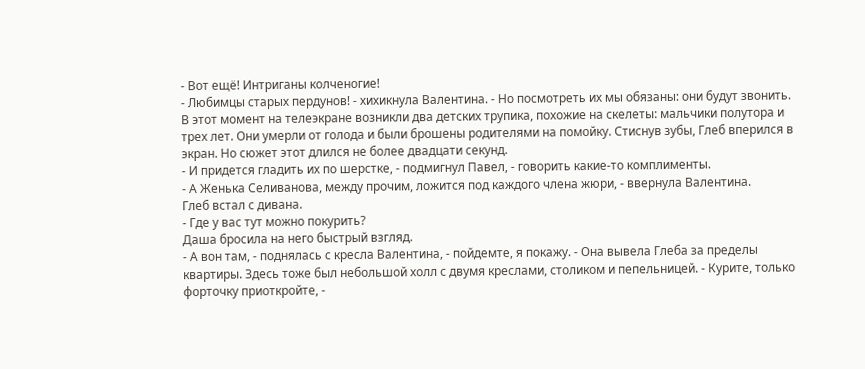- Вот ещё! Интриганы колченогие!
- Любимцы старых пердунов! - хихикнула Валентина. - Но посмотреть их мы обязаны: они будут звонить.
В этот момент на телеэкране возникли два детских трупика, похожие на скелеты: мальчики полутора и трех лет. Они умерли от голода и были брошены родителями на помойку. Стиснув зубы, Глеб вперился в экран. Но сюжет этот длился не более двадцати секунд.
- И придется гладить их по шерстке, - подмигнул Павел, - говорить какие-то комплименты.
- А Женька Селиванова, между прочим, ложится под каждого члена жюри, - ввернула Валентина.
Глеб встал с дивана.
- Где у вас тут можно покурить?
Даша бросила на него быстрый взгляд.
- А вон там, - поднялась с кресла Валентина, - пойдемте, я покажу. - Она вывела Глеба за пределы квартиры. Здесь тоже был небольшой холл с двумя креслами, столиком и пепельницей. - Курите, только форточку приоткройте, -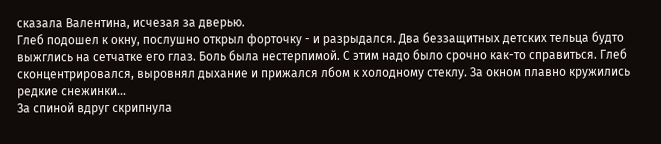сказала Валентина, исчезая за дверью.
Глеб подошел к окну, послушно открыл форточку - и разрыдался. Два беззащитных детских тельца будто выжглись на сетчатке его глаз. Боль была нестерпимой. С этим надо было срочно как-то справиться. Глеб сконцентрировался, выровнял дыхание и прижался лбом к холодному стеклу. За окном плавно кружились редкие снежинки…
За спиной вдруг скрипнула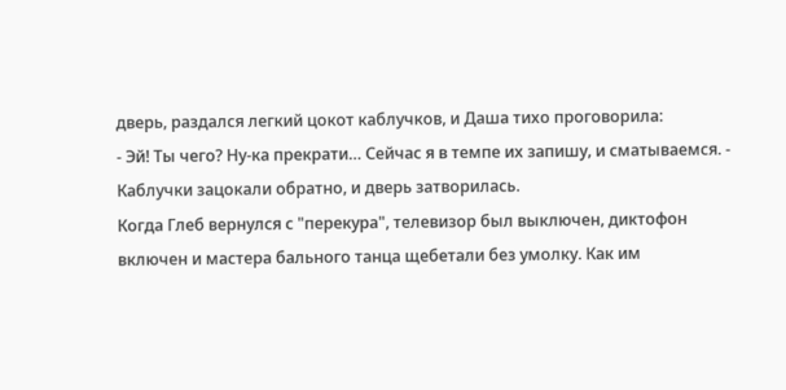дверь, раздался легкий цокот каблучков, и Даша тихо проговорила:
- Эй! Ты чего? Ну-ка прекрати… Сейчас я в темпе их запишу, и сматываемся. - Каблучки зацокали обратно, и дверь затворилась.
Когда Глеб вернулся с "перекура", телевизор был выключен, диктофон включен и мастера бального танца щебетали без умолку. Как им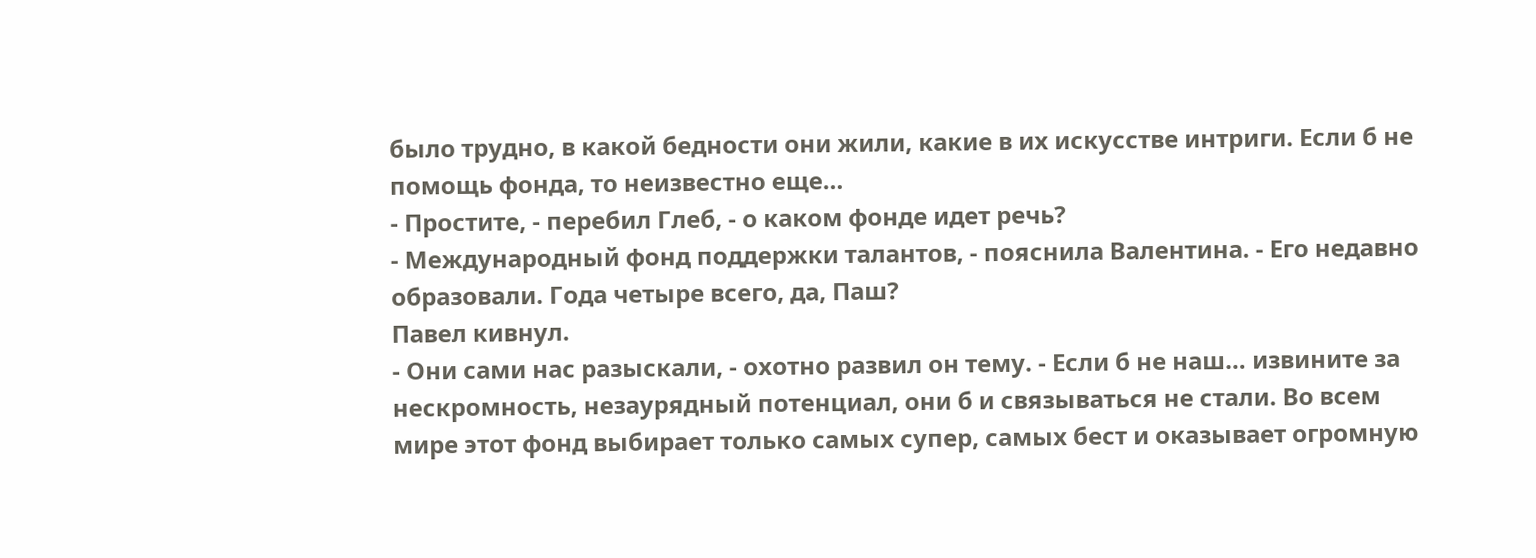было трудно, в какой бедности они жили, какие в их искусстве интриги. Если б не помощь фонда, то неизвестно еще…
- Простите, - перебил Глеб, - о каком фонде идет речь?
- Международный фонд поддержки талантов, - пояснила Валентина. - Его недавно образовали. Года четыре всего, да, Паш?
Павел кивнул.
- Они сами нас разыскали, - охотно развил он тему. - Если б не наш… извините за нескромность, незаурядный потенциал, они б и связываться не стали. Во всем мире этот фонд выбирает только самых супер, самых бест и оказывает огромную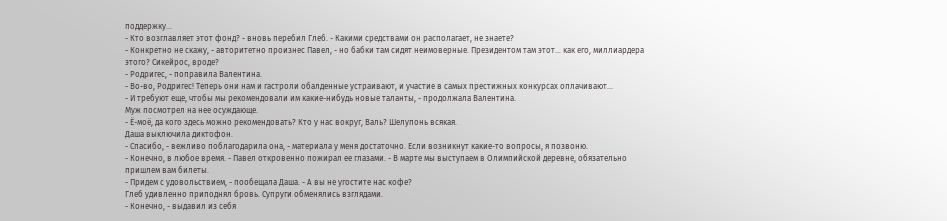поддержку…
- Кто возглавляет этот фонд? - вновь перебил Глеб. - Какими средствами он располагает, не знаете?
- Конкретно не скажу, - авторитетно произнес Павел, - но бабки там сидят неимоверные. Президентом там этот… как его, миллиардера этого? Сикейрос, вроде?
- Родригес, - поправила Валентина.
- Во-во, Родригес! Теперь они нам и гастроли обалденные устраивают, и участие в самых престижных конкурсах оплачивают…
- И требуют еще, чтобы мы рекомендовали им какие-нибудь новые таланты, - продолжала Валентина.
Муж посмотрел на нее осуждающе.
- Ё-моё, да кого здесь можно рекомендовать? Кто у нас вокруг, Валь? Шелупонь всякая.
Даша выключила диктофон.
- Спасибо, - вежливо поблагодарила она, - материала у меня достаточно. Если возникнут какие-то вопросы, я позвоню.
- Конечно, в любое время. - Павел откровенно пожирал ее глазами. - В марте мы выступаем в Олимпийской деревне, обязательно пришлем вам билеты.
- Придем с удовольствием, - пообещала Даша. - А вы не угостите нас кофе?
Глеб удивленно приподнял бровь. Супруги обменялись взглядами.
- Конечно, - выдавил из себя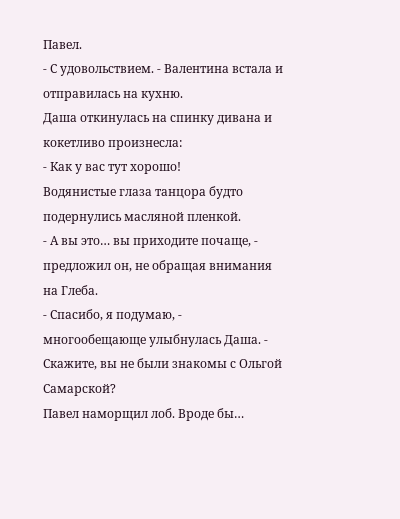Павел.
- С удовольствием. - Валентина встала и отправилась на кухню.
Даша откинулась на спинку дивана и кокетливо произнесла:
- Как у вас тут хорошо!
Водянистые глаза танцора будто подернулись масляной пленкой.
- А вы это… вы приходите почаще, - предложил он, не обращая внимания на Глеба.
- Спасибо, я подумаю, - многообещающе улыбнулась Даша. - Скажите, вы не были знакомы с Ольгой Самарской?
Павел наморщил лоб. Вроде бы…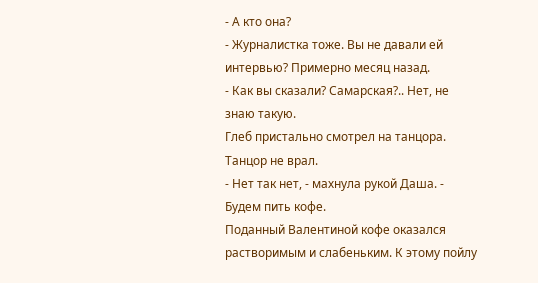- А кто она?
- Журналистка тоже. Вы не давали ей интервью? Примерно месяц назад.
- Как вы сказали? Самарская?.. Нет, не знаю такую.
Глеб пристально смотрел на танцора. Танцор не врал.
- Нет так нет, - махнула рукой Даша. - Будем пить кофе.
Поданный Валентиной кофе оказался растворимым и слабеньким. К этому пойлу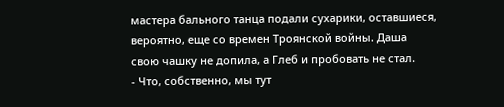мастера бального танца подали сухарики, оставшиеся, вероятно, еще со времен Троянской войны. Даша свою чашку не допила, а Глеб и пробовать не стал.
- Что, собственно, мы тут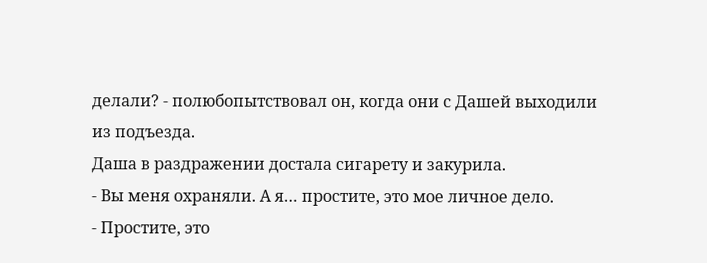делали? - полюбопытствовал он, когда они с Дашей выходили из подъезда.
Даша в раздражении достала сигарету и закурила.
- Вы меня охраняли. А я… простите, это мое личное дело.
- Простите, это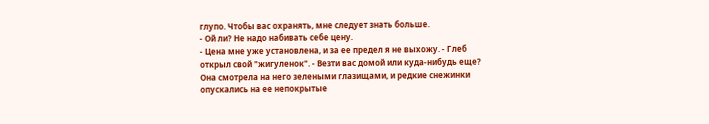глупо. Чтобы вас охранять, мне следует знать больше.
- Ой ли? Не надо набивать себе цену.
- Цена мне уже установлена, и за ее предел я не выхожу. - Глеб открыл свой "жигуленок". - Везти вас домой или куда-нибудь еще?
Она смотрела на него зелеными глазищами, и редкие снежинки опускались на ее непокрытые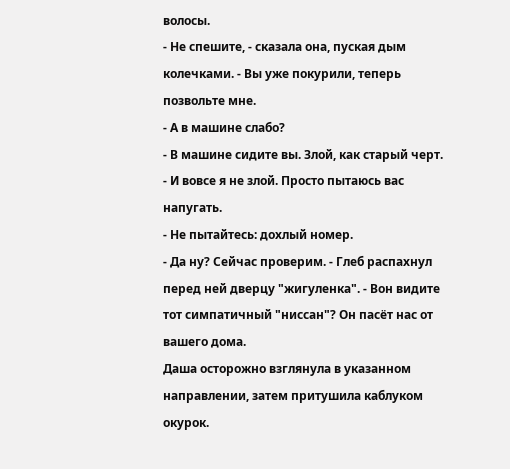волосы.
- Не спешите, - сказала она, пуская дым колечками. - Вы уже покурили, теперь позвольте мне.
- А в машине слабо?
- В машине сидите вы. Злой, как старый черт.
- И вовсе я не злой. Просто пытаюсь вас напугать.
- Не пытайтесь: дохлый номер.
- Да ну? Сейчас проверим. - Глеб распахнул перед ней дверцу "жигуленка". - Вон видите тот симпатичный "ниссан"? Он пасёт нас от вашего дома.
Даша осторожно взглянула в указанном направлении, затем притушила каблуком окурок.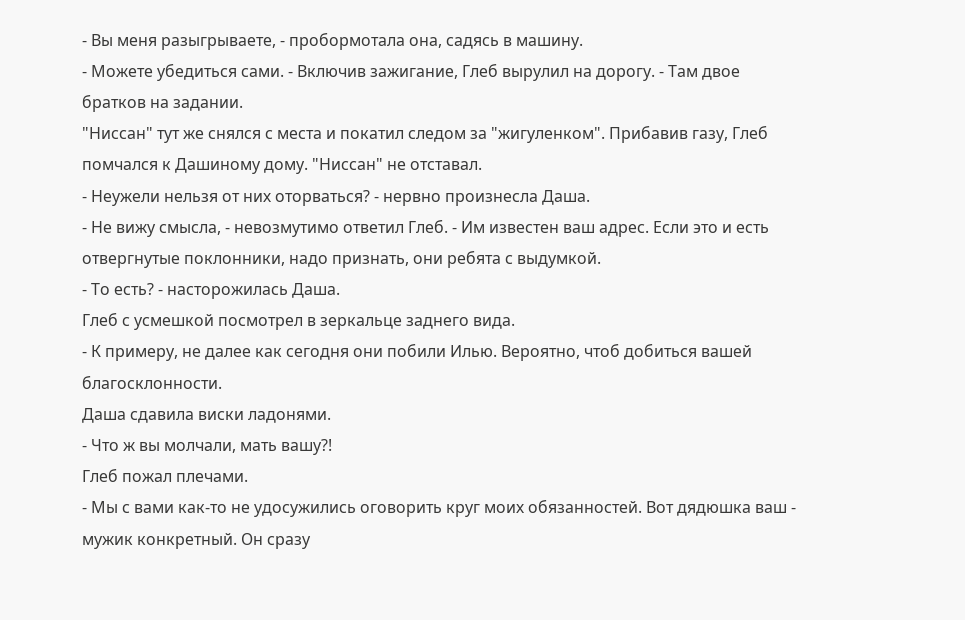- Вы меня разыгрываете, - пробормотала она, садясь в машину.
- Можете убедиться сами. - Включив зажигание, Глеб вырулил на дорогу. - Там двое братков на задании.
"Ниссан" тут же снялся с места и покатил следом за "жигуленком". Прибавив газу, Глеб помчался к Дашиному дому. "Ниссан" не отставал.
- Неужели нельзя от них оторваться? - нервно произнесла Даша.
- Не вижу смысла, - невозмутимо ответил Глеб. - Им известен ваш адрес. Если это и есть отвергнутые поклонники, надо признать, они ребята с выдумкой.
- То есть? - насторожилась Даша.
Глеб с усмешкой посмотрел в зеркальце заднего вида.
- К примеру, не далее как сегодня они побили Илью. Вероятно, чтоб добиться вашей благосклонности.
Даша сдавила виски ладонями.
- Что ж вы молчали, мать вашу?!
Глеб пожал плечами.
- Мы с вами как-то не удосужились оговорить круг моих обязанностей. Вот дядюшка ваш - мужик конкретный. Он сразу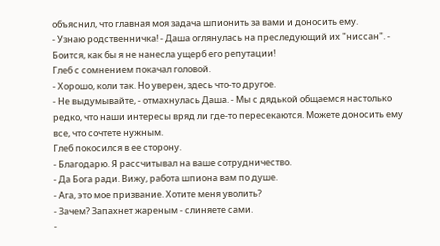объяснил, что главная моя задача шпионить за вами и доносить ему.
- Узнаю родственничка! - Даша оглянулась на преследующий их "ниссан". - Боится, как бы я не нанесла ущерб его репутации!
Глеб с сомнением покачал головой.
- Хорошо, коли так. Но уверен, здесь что-то другое.
- Не выдумывайте, - отмахнулась Даша. - Мы с дядькой общаемся настолько редко, что наши интересы вряд ли где-то пересекаются. Можете доносить ему все, что сочтете нужным.
Глеб покосился в ее сторону.
- Благодарю. Я рассчитывал на ваше сотрудничество.
- Да Бога ради. Вижу, работа шпиона вам по душе.
- Ага, это мое призвание. Хотите меня уволить?
- Зачем? Запахнет жареным - слиняете сами.
-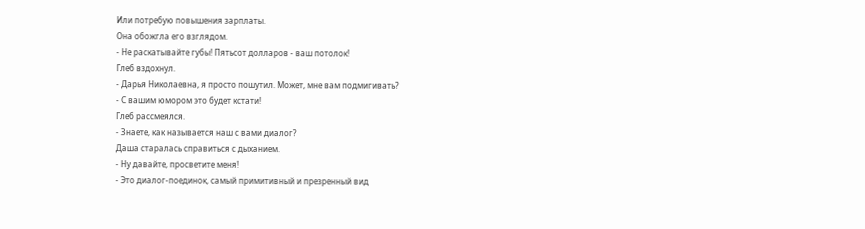Или потребую повышения зарплаты.
Она обожгла его взглядом.
- Не раскатывайте губы! Пятьсот долларов - ваш потолок!
Глеб вздохнул.
- Дарья Николаевна, я просто пошутил. Может, мне вам подмигивать?
- С вашим юмором это будет кстати!
Глеб рассмеялся.
- Знаете, как называется наш с вами диалог?
Даша старалась справиться с дыханием.
- Ну давайте, просветите меня!
- Это диалог-поединок, самый примитивный и презренный вид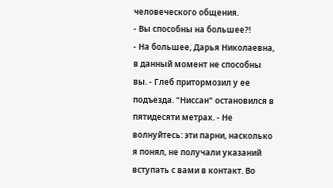человеческого общения.
- Вы способны на большее?!
- На большее, Дарья Николаевна, в данный момент не способны вы. - Глеб притормозил у ее подъезда. "Ниссан" остановился в пятидесяти метрах. - Не волнуйтесь: эти парни, насколько я понял, не получали указаний вступать с вами в контакт. Во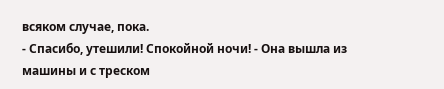всяком случае, пока.
- Спасибо, утешили! Спокойной ночи! - Она вышла из машины и с треском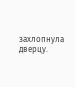захлопнула дверцу.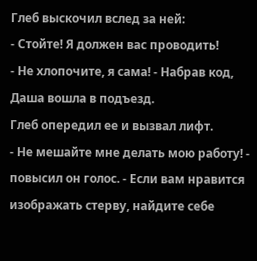Глеб выскочил вслед за ней:
- Стойте! Я должен вас проводить!
- Не хлопочите, я сама! - Набрав код, Даша вошла в подъезд.
Глеб опередил ее и вызвал лифт.
- Не мешайте мне делать мою работу! - повысил он голос. - Если вам нравится изображать стерву, найдите себе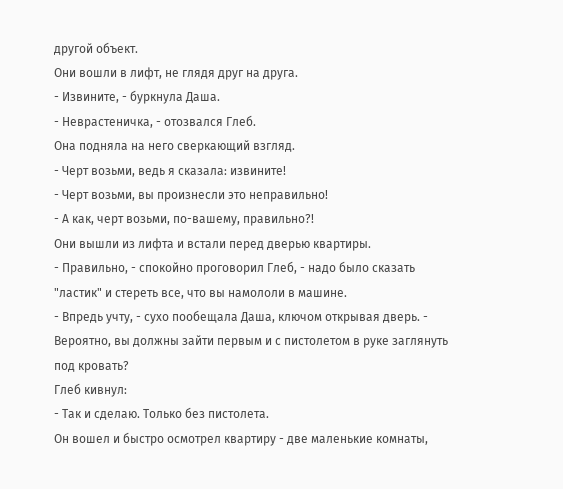другой объект.
Они вошли в лифт, не глядя друг на друга.
- Извините, - буркнула Даша.
- Неврастеничка, - отозвался Глеб.
Она подняла на него сверкающий взгляд.
- Черт возьми, ведь я сказала: извините!
- Черт возьми, вы произнесли это неправильно!
- А как, черт возьми, по-вашему, правильно?!
Они вышли из лифта и встали перед дверью квартиры.
- Правильно, - спокойно проговорил Глеб, - надо было сказать "ластик" и стереть все, что вы намололи в машине.
- Впредь учту, - сухо пообещала Даша, ключом открывая дверь. - Вероятно, вы должны зайти первым и с пистолетом в руке заглянуть под кровать?
Глеб кивнул:
- Так и сделаю. Только без пистолета.
Он вошел и быстро осмотрел квартиру - две маленькие комнаты,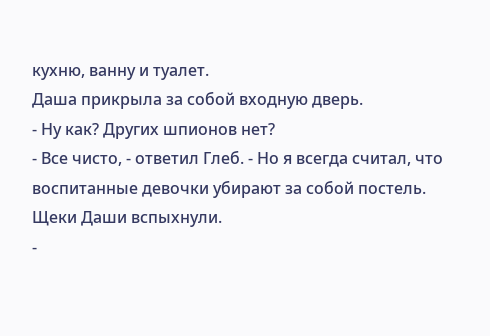кухню, ванну и туалет.
Даша прикрыла за собой входную дверь.
- Ну как? Других шпионов нет?
- Все чисто, - ответил Глеб. - Но я всегда считал, что воспитанные девочки убирают за собой постель.
Щеки Даши вспыхнули.
-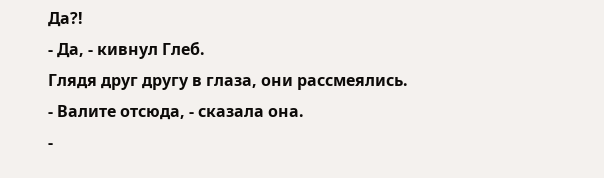Да?!
- Да, - кивнул Глеб.
Глядя друг другу в глаза, они рассмеялись.
- Валите отсюда, - сказала она.
-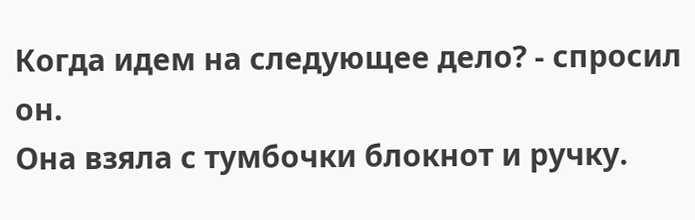Когда идем на следующее дело? - спросил он.
Она взяла с тумбочки блокнот и ручку.